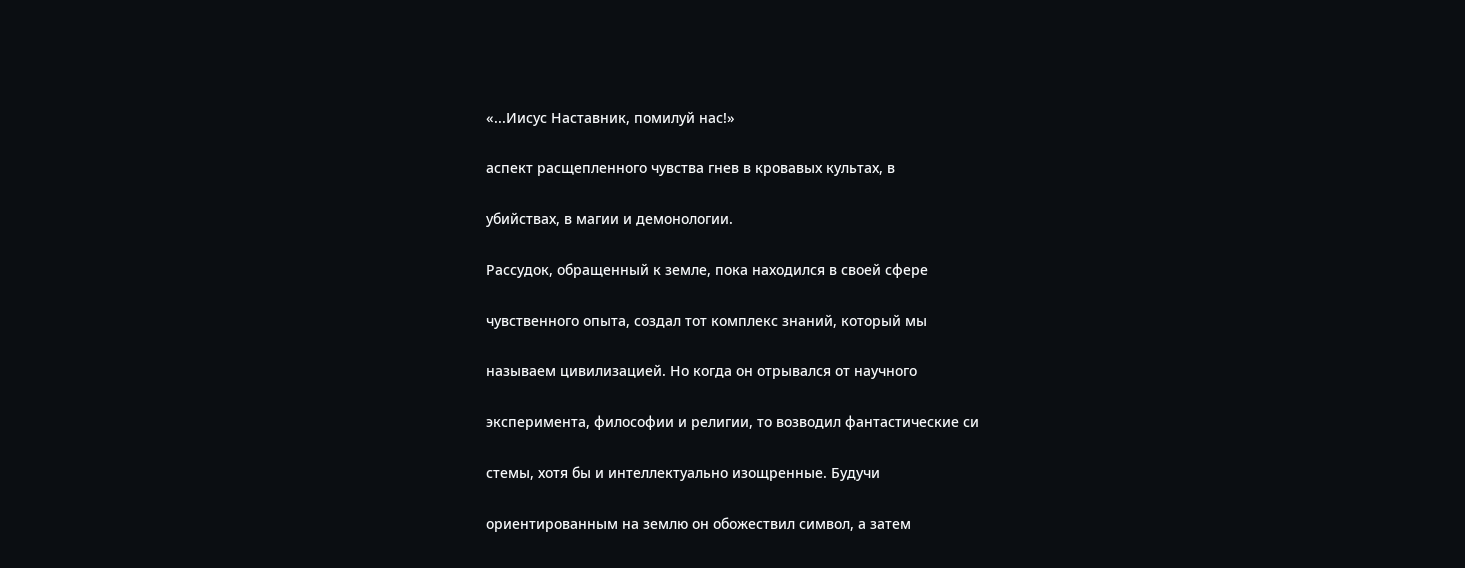«...Иисус Наставник, помилуй нас!»

аспект расщепленного чувства гнев в кровавых культах, в

убийствах, в магии и демонологии.

Рассудок, обращенный к земле, пока находился в своей сфере

чувственного опыта, создал тот комплекс знаний, который мы

называем цивилизацией. Но когда он отрывался от научного

эксперимента, философии и религии, то возводил фантастические си

стемы, хотя бы и интеллектуально изощренные. Будучи

ориентированным на землю он обожествил символ, а затем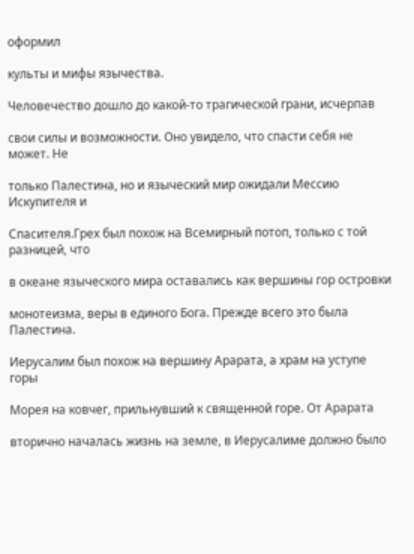оформил

культы и мифы язычества.

Человечество дошло до какой-то трагической грани, исчерпав

свои силы и возможности. Оно увидело, что спасти себя не может. Не

только Палестина, но и языческий мир ожидали Мессию Искупителя и

Спасителя.Грех был похож на Всемирный потоп, только с той разницей, что

в океане языческого мира оставались как вершины гор островки

монотеизма, веры в единого Бога. Прежде всего это была Палестина.

Иерусалим был похож на вершину Арарата, а храм на уступе горы

Морея на ковчег, прильнувший к священной горе. От Арарата

вторично началась жизнь на земле, в Иерусалиме должно было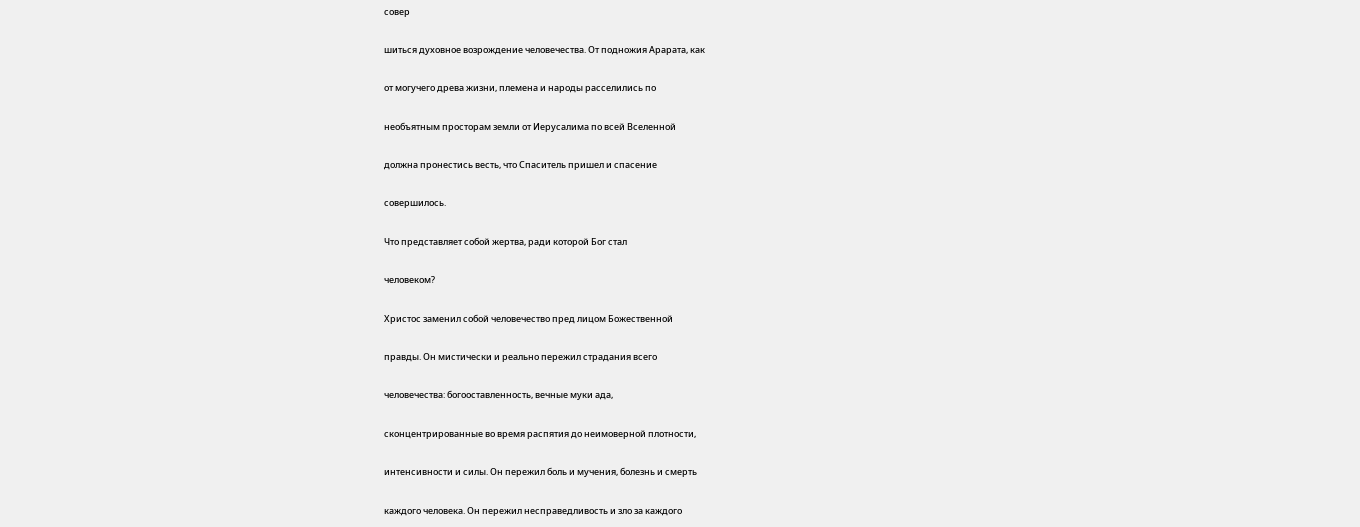совер

шиться духовное возрождение человечества. От подножия Арарата, как

от могучего древа жизни, племена и народы расселились по

необъятным просторам земли от Иерусалима по всей Вселенной

должна пронестись весть, что Спаситель пришел и спасение

совершилось.

Что представляет собой жертва, ради которой Бог стал

человеком?

Христос заменил собой человечество пред лицом Божественной

правды. Он мистически и реально пережил страдания всего

человечества: богооставленность, вечные муки ада,

сконцентрированные во время распятия до неимоверной плотности,

интенсивности и силы. Он пережил боль и мучения, болезнь и смерть

каждого человека. Он пережил несправедливость и зло за каждого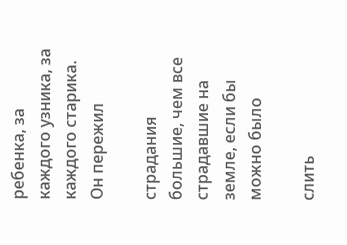ребенка, за каждого узника, за каждого старика. Он пережил

страдания большие, чем все страдавшие на земле, если бы можно было

слить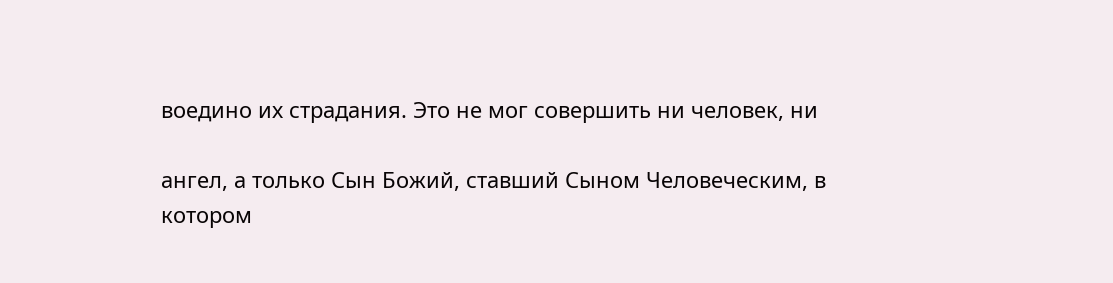воедино их страдания. Это не мог совершить ни человек, ни

ангел, а только Сын Божий, ставший Сыном Человеческим, в котором